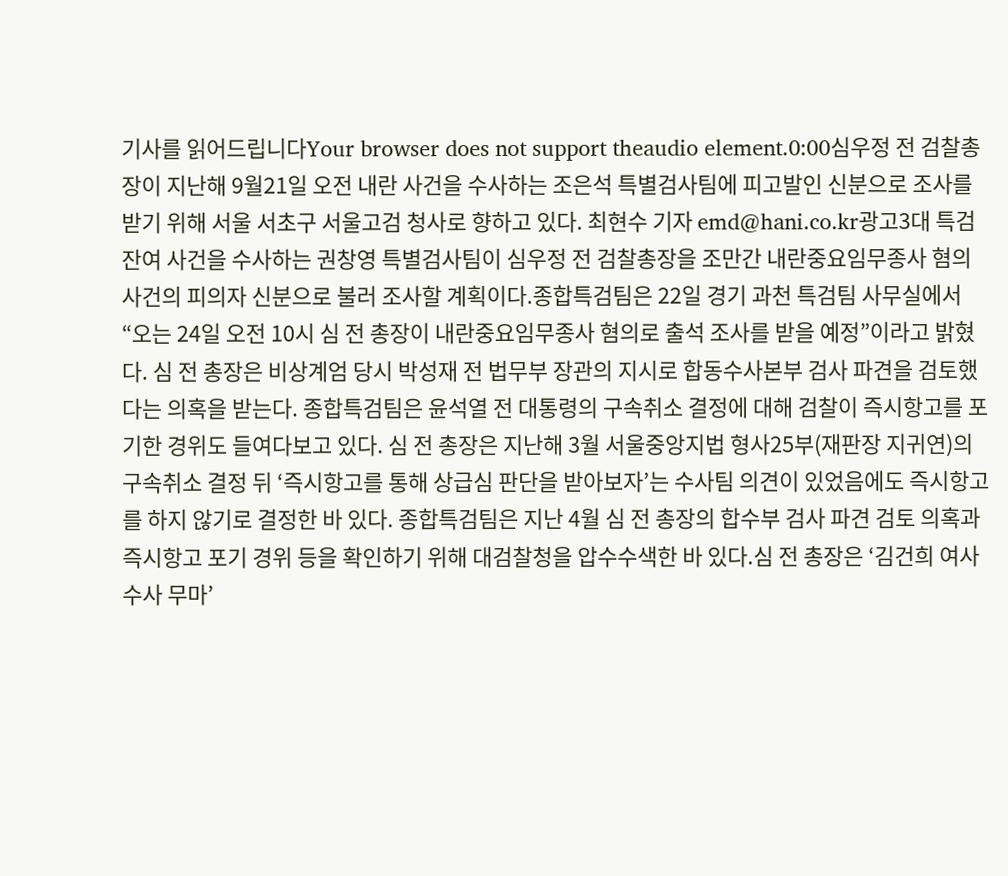기사를 읽어드립니다Your browser does not support theaudio element.0:00심우정 전 검찰총장이 지난해 9월21일 오전 내란 사건을 수사하는 조은석 특별검사팀에 피고발인 신분으로 조사를 받기 위해 서울 서초구 서울고검 청사로 향하고 있다. 최현수 기자 emd@hani.co.kr광고3대 특검 잔여 사건을 수사하는 권창영 특별검사팀이 심우정 전 검찰총장을 조만간 내란중요임무종사 혐의 사건의 피의자 신분으로 불러 조사할 계획이다.종합특검팀은 22일 경기 과천 특검팀 사무실에서 “오는 24일 오전 10시 심 전 총장이 내란중요임무종사 혐의로 출석 조사를 받을 예정”이라고 밝혔다. 심 전 총장은 비상계엄 당시 박성재 전 법무부 장관의 지시로 합동수사본부 검사 파견을 검토했다는 의혹을 받는다. 종합특검팀은 윤석열 전 대통령의 구속취소 결정에 대해 검찰이 즉시항고를 포기한 경위도 들여다보고 있다. 심 전 총장은 지난해 3월 서울중앙지법 형사25부(재판장 지귀연)의 구속취소 결정 뒤 ‘즉시항고를 통해 상급심 판단을 받아보자’는 수사팀 의견이 있었음에도 즉시항고를 하지 않기로 결정한 바 있다. 종합특검팀은 지난 4월 심 전 총장의 합수부 검사 파견 검토 의혹과 즉시항고 포기 경위 등을 확인하기 위해 대검찰청을 압수수색한 바 있다.심 전 총장은 ‘김건희 여사 수사 무마’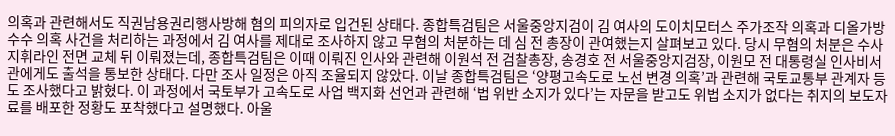의혹과 관련해서도 직권남용권리행사방해 혐의 피의자로 입건된 상태다. 종합특검팀은 서울중앙지검이 김 여사의 도이치모터스 주가조작 의혹과 디올가방 수수 의혹 사건을 처리하는 과정에서 김 여사를 제대로 조사하지 않고 무혐의 처분하는 데 심 전 총장이 관여했는지 살펴보고 있다. 당시 무혐의 처분은 수사 지휘라인 전면 교체 뒤 이뤄졌는데, 종합특검팀은 이때 이뤄진 인사와 관련해 이원석 전 검찰총장, 송경호 전 서울중앙지검장, 이원모 전 대통령실 인사비서관에게도 출석을 통보한 상태다. 다만 조사 일정은 아직 조율되지 않았다. 이날 종합특검팀은 ‘양평고속도로 노선 변경 의혹’과 관련해 국토교통부 관계자 등도 조사했다고 밝혔다. 이 과정에서 국토부가 고속도로 사업 백지화 선언과 관련해 ‘법 위반 소지가 있다’는 자문을 받고도 위법 소지가 없다는 취지의 보도자료를 배포한 정황도 포착했다고 설명했다. 아울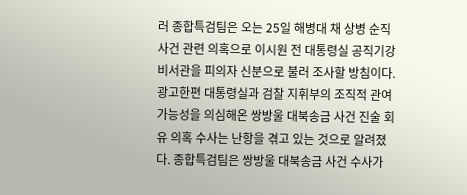러 종합특검팀은 오는 25일 해병대 채 상병 순직 사건 관련 의혹으로 이시원 전 대통령실 공직기강비서관을 피의자 신분으로 불러 조사할 방침이다.광고한편 대통령실과 검찰 지휘부의 조직적 관여 가능성을 의심해온 쌍방울 대북송금 사건 진술 회유 의혹 수사는 난항을 겪고 있는 것으로 알려졌다. 종합특검팀은 쌍방울 대북송금 사건 수사가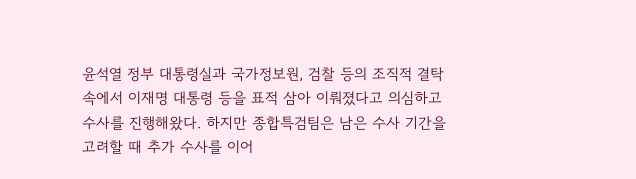윤석열 정부 대통령실과 국가정보원, 검찰 등의 조직적 결탁 속에서 이재명 대통령 등을 표적 삼아 이뤄졌다고 의심하고 수사를 진행해왔다. 하지만 종합특검팀은 남은 수사 기간을 고려할 때 추가 수사를 이어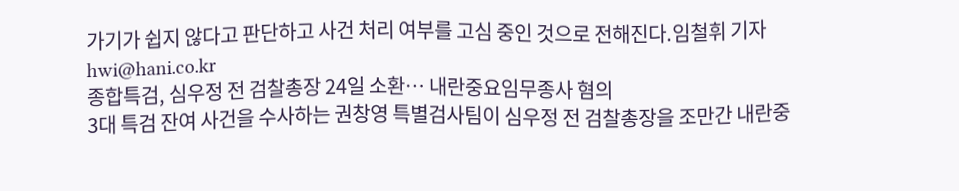가기가 쉽지 않다고 판단하고 사건 처리 여부를 고심 중인 것으로 전해진다.임철휘 기자 hwi@hani.co.kr
종합특검, 심우정 전 검찰총장 24일 소환… 내란중요임무종사 혐의
3대 특검 잔여 사건을 수사하는 권창영 특별검사팀이 심우정 전 검찰총장을 조만간 내란중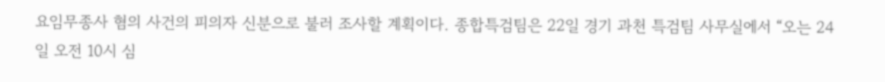요임무종사 혐의 사건의 피의자 신분으로 불러 조사할 계획이다. 종합특검팀은 22일 경기 과천 특검팀 사무실에서 “오는 24일 오전 10시 심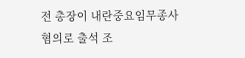전 총장이 내란중요임무종사 혐의로 출석 조